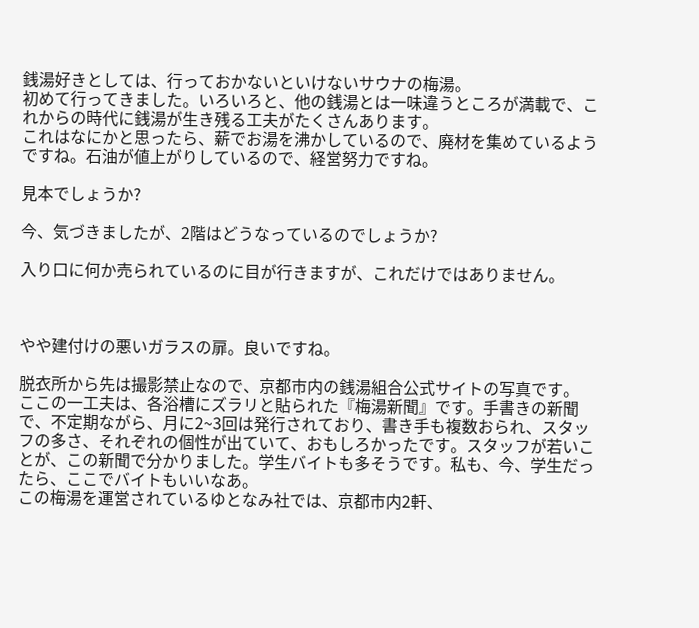銭湯好きとしては、行っておかないといけないサウナの梅湯。
初めて行ってきました。いろいろと、他の銭湯とは一味違うところが満載で、これからの時代に銭湯が生き残る工夫がたくさんあります。
これはなにかと思ったら、薪でお湯を沸かしているので、廃材を集めているようですね。石油が値上がりしているので、経営努力ですね。

見本でしょうか?

今、気づきましたが、2階はどうなっているのでしょうか?

入り口に何か売られているのに目が行きますが、これだけではありません。



やや建付けの悪いガラスの扉。良いですね。

脱衣所から先は撮影禁止なので、京都市内の銭湯組合公式サイトの写真です。
ここの一工夫は、各浴槽にズラリと貼られた『梅湯新聞』です。手書きの新聞で、不定期ながら、月に2~3回は発行されており、書き手も複数おられ、スタッフの多さ、それぞれの個性が出ていて、おもしろかったです。スタッフが若いことが、この新聞で分かりました。学生バイトも多そうです。私も、今、学生だったら、ここでバイトもいいなあ。
この梅湯を運営されているゆとなみ社では、京都市内2軒、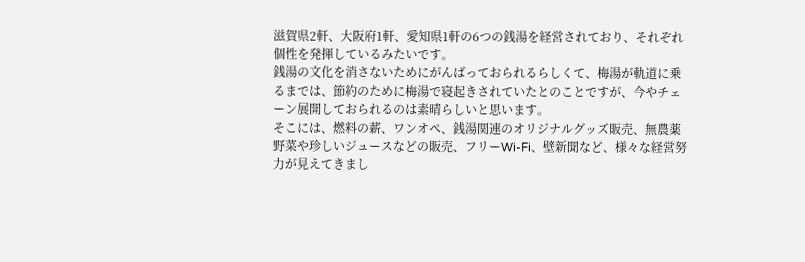滋賀県2軒、大阪府1軒、愛知県1軒の6つの銭湯を経営されており、それぞれ個性を発揮しているみたいです。
銭湯の文化を消さないためにがんばっておられるらしくて、梅湯が軌道に乗るまでは、節約のために梅湯で寝起きされていたとのことですが、今やチェーン展開しておられるのは素晴らしいと思います。
そこには、燃料の薪、ワンオペ、銭湯関連のオリジナルグッズ販売、無農薬野菜や珍しいジュースなどの販売、フリーWi-Fi、壁新聞など、様々な経営努力が見えてきまし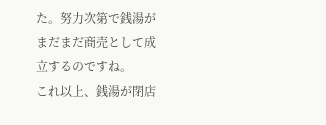た。努力次第で銭湯がまだまだ商売として成立するのですね。
これ以上、銭湯が閉店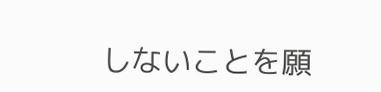しないことを願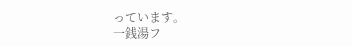っています。
一銭湯フ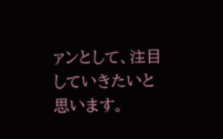ァンとして、注目していきたいと思います。